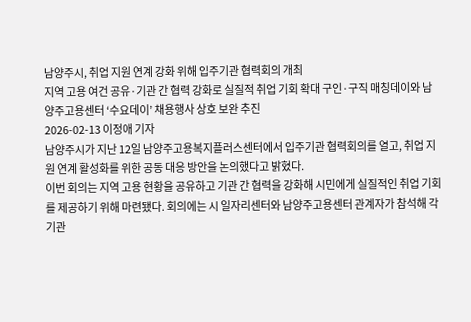남양주시, 취업 지원 연계 강화 위해 입주기관 협력회의 개최
지역 고용 여건 공유·기관 간 협력 강화로 실질적 취업 기회 확대 구인·구직 매칭데이와 남양주고용센터 ‘수요데이’ 채용행사 상호 보완 추진
2026-02-13 이정애 기자
남양주시가 지난 12일 남양주고용복지플러스센터에서 입주기관 협력회의를 열고, 취업 지원 연계 활성화를 위한 공동 대응 방안을 논의했다고 밝혔다.
이번 회의는 지역 고용 현황을 공유하고 기관 간 협력을 강화해 시민에게 실질적인 취업 기회를 제공하기 위해 마련됐다. 회의에는 시 일자리센터와 남양주고용센터 관계자가 참석해 각 기관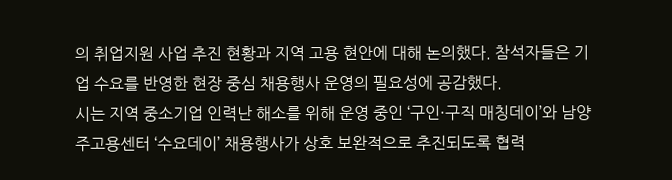의 취업지원 사업 추진 현황과 지역 고용 현안에 대해 논의했다. 참석자들은 기업 수요를 반영한 현장 중심 채용행사 운영의 필요성에 공감했다.
시는 지역 중소기업 인력난 해소를 위해 운영 중인 ‘구인·구직 매칭데이’와 남양주고용센터 ‘수요데이’ 채용행사가 상호 보완적으로 추진되도록 협력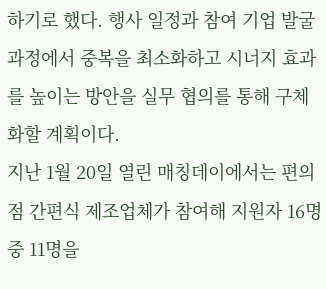하기로 했다. 행사 일정과 참여 기업 발굴 과정에서 중복을 최소화하고 시너지 효과를 높이는 방안을 실무 협의를 통해 구체화할 계획이다.
지난 1월 20일 열린 매칭데이에서는 편의점 간편식 제조업체가 참여해 지원자 16명 중 11명을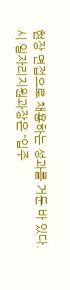현장 면접으로 채용하는 성과를 거둔 바 있다.
시 일자리지원과장은 “입주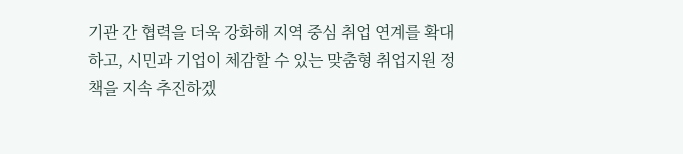기관 간 협력을 더욱 강화해 지역 중심 취업 연계를 확대하고, 시민과 기업이 체감할 수 있는 맞춤형 취업지원 정책을 지속 추진하겠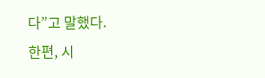다”고 말했다.
한편, 시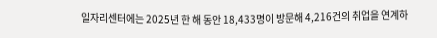일자리센터에는 2025년 한 해 동안 18,433명이 방문해 4,216건의 취업을 연계하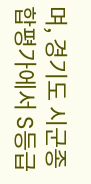며, 경기도 시군종합평가에서 S등급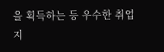을 획득하는 등 우수한 취업지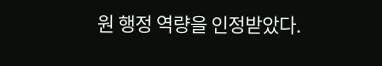원 행정 역량을 인정받았다.